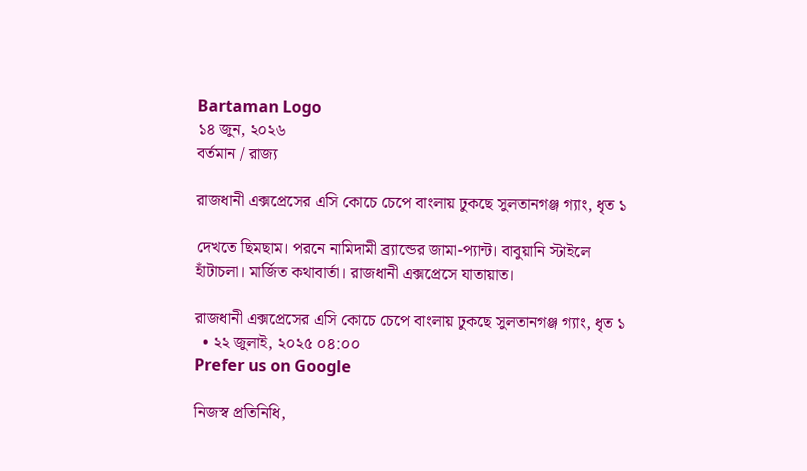Bartaman Logo
১৪ জুন, ২০২৬
বর্তমান / রাজ্য

রাজধানী এক্সপ্রেসের এসি কোচে চেপে বাংলায় ঢুকছে সুলতানগঞ্জ গ্যাং, ধৃত ১

দেখতে ছিমছাম। পরনে নামিদামী ব্র্যান্ডের জামা-প্যান্ট। বাবুয়ানি স্টাইলে হাঁটাচলা। মার্জিত কথাবার্তা। রাজধানী এক্সপ্রেসে যাতায়াত।

রাজধানী এক্সপ্রেসের এসি কোচে চেপে বাংলায় ঢুকছে সুলতানগঞ্জ গ্যাং, ধৃত ১
  • ২২ জুলাই, ২০২৫ ০৪:০০
Prefer us on Google

নিজস্ব প্রতিনিধি,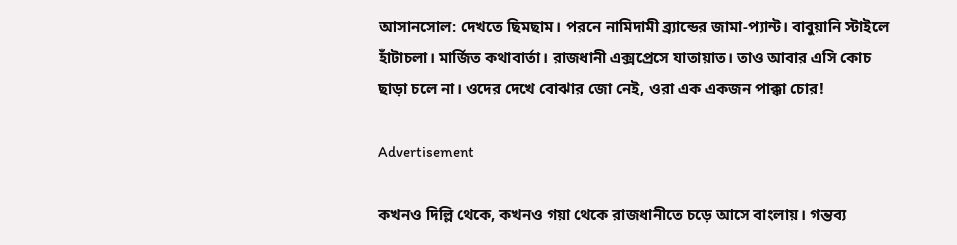আসানসোল: দেখতে ছিমছাম। পরনে নামিদামী ব্র্যান্ডের জামা-প্যান্ট। বাবুয়ানি স্টাইলে হাঁটাচলা। মার্জিত কথাবার্তা। রাজধানী এক্সপ্রেসে যাতায়াত। তাও আবার এসি কোচ ছাড়া চলে না। ওদের দেখে বোঝার জো নেই, ওরা এক একজন পাক্কা চোর!

Advertisement

কখনও দিল্লি থেকে, কখনও গয়া থেকে রাজধানীতে চড়ে আসে বাংলায়। গন্তব্য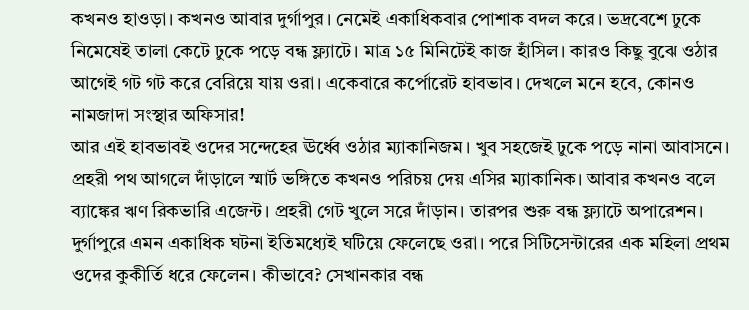কখনও হাওড়া। কখনও আবার দুর্গাপুর। নেমেই একাধিকবার পোশাক বদল করে। ভদ্রবেশে ঢুকে নিমেষেই তালা কেটে ঢুকে পড়ে বন্ধ ফ্ল্যাটে। মাত্র ১৫ মিনিটেই কাজ হাঁসিল। কারও কিছু বুঝে ওঠার আগেই গট গট করে বেরিয়ে যায় ওরা। একেবারে কর্পোরেট হাবভাব। দেখলে মনে হবে, কোনও নামজাদা সংস্থার অফিসার!
আর এই হাবভাবই ওদের সন্দেহের ঊর্ধ্বে ওঠার ম্যাকানিজম। খুব সহজেই ঢুকে পড়ে নানা আবাসনে। প্রহরী পথ আগলে দাঁড়ালে স্মার্ট ভঙ্গিতে কখনও পরিচয় দেয় এসির ম্যাকানিক। আবার কখনও বলে ব্যাঙ্কের ঋণ রিকভারি এজেন্ট। প্রহরী গেট খুলে সরে দাঁড়ান। তারপর শুরু বন্ধ ফ্ল্যাটে অপারেশন।  দুর্গাপুরে এমন একাধিক ঘটনা ইতিমধ্যেই ঘটিয়ে ফেলেছে ওরা। পরে সিটিসেন্টারের এক মহিলা প্রথম ওদের কুকীর্তি ধরে ফেলেন। কীভাবে? সেখানকার বন্ধ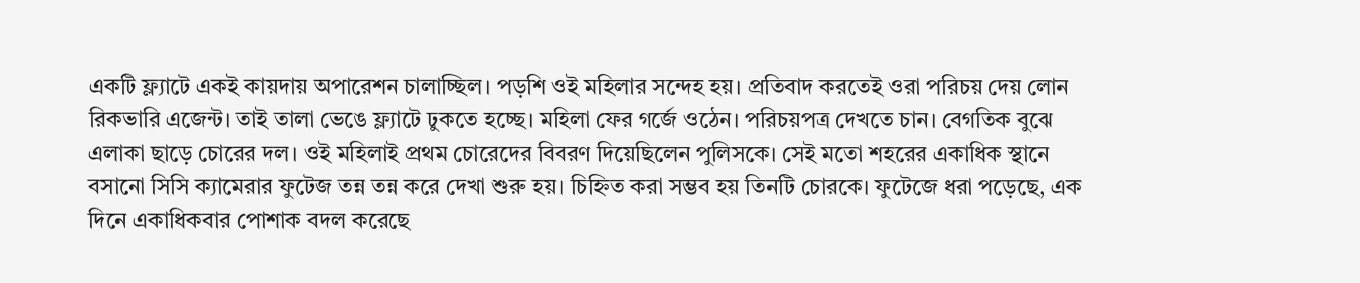একটি ফ্ল্যাটে একই কায়দায় অপারেশন চালাচ্ছিল। পড়শি ওই মহিলার সন্দেহ হয়। প্রতিবাদ করতেই ওরা পরিচয় দেয় লোন রিকভারি এজেন্ট। তাই তালা ভেঙে ফ্ল্যাটে ঢুকতে হচ্ছে। মহিলা ফের গর্জে ওঠেন। পরিচয়পত্র দেখতে চান। বেগতিক বুঝে এলাকা ছাড়ে চোরের দল। ওই মহিলাই প্রথম চোরেদের বিবরণ দিয়েছিলেন পুলিসকে। সেই মতো শহরের একাধিক স্থানে বসানো সিসি ক্যামেরার ফুটেজ তন্ন তন্ন করে দেখা শুরু হয়। চিহ্নিত করা সম্ভব হয় তিনটি চোরকে। ফুটেজে ধরা পড়েছে, এক দিনে একাধিকবার পোশাক বদল করেছে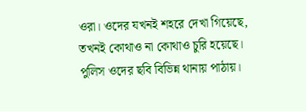ওরা। ওদের যখনই শহরে দেখা গিয়েছে, তখনই কোথাও না কোথাও চুরি হয়েছে। পুলিস ওদের ছবি বিভিন্ন থানায় পাঠায়।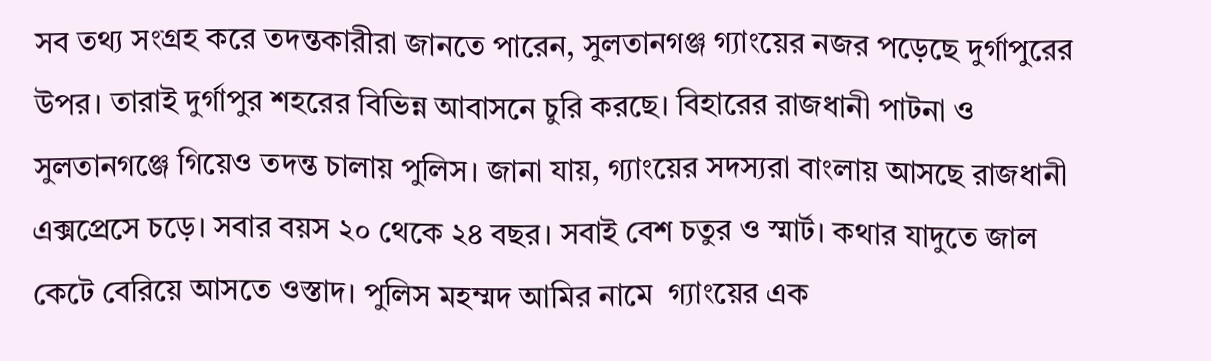সব তথ্য সংগ্রহ করে তদন্তকারীরা জানতে পারেন, সুলতানগঞ্জ গ্যাংয়ের নজর পড়েছে দুর্গাপুরের উপর। তারাই দুর্গাপুর শহরের বিভিন্ন আবাসনে চুরি করছে। বিহারের রাজধানী পাটনা ও সুলতানগঞ্জে গিয়েও তদন্ত চালায় পুলিস। জানা যায়, গ্যাংয়ের সদস্যরা বাংলায় আসছে রাজধানী এক্সপ্রেসে চড়ে। সবার বয়স ২০ থেকে ২৪ বছর। সবাই বেশ চতুর ও স্মার্ট। কথার যাদুতে জাল কেটে বেরিয়ে আসতে ওস্তাদ। পুলিস মহম্মদ আমির নামে  গ্যাংয়ের এক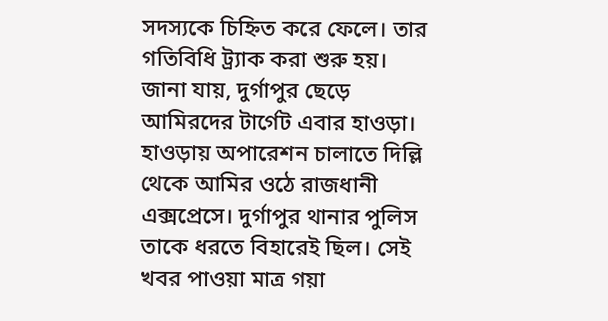সদস্যকে চিহ্নিত করে ফেলে। তার গতিবিধি ট্র্যাক করা শুরু হয়। জানা যায়, দুর্গাপুর ছেড়ে আমিরদের টার্গেট এবার হাওড়া।
হাওড়ায় অপারেশন চালাতে দিল্লি থেকে আমির ওঠে রাজধানী এক্সপ্রেসে। দুর্গাপুর থানার পুলিস তাকে ধরতে বিহারেই ছিল। সেই খবর পাওয়া মাত্র গয়া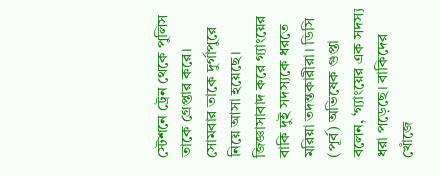স্টেশনে ট্রেন থেকে পুলিস তাকে গ্রেপ্তার করে। সোমবার তাকে দুর্গাপুরে নিয়ে আসা হয়েছে। জিজ্ঞাসাবাদ করে গ্যাংয়ের বাকি দুই সদস্যকে ধরতে মরিয়া তদন্তকারীরা। ডিসি (পূর্ব) অভিষেক গুপ্তা বলেন, ‘গ্যাংয়ের এক সদস্য ধরা পড়েছে। বাকিদের  খোঁজে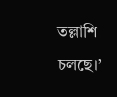তল্লাশি চলছে।’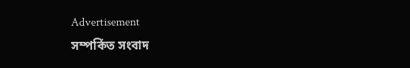Advertisement
সম্পর্কিত সংবাদ